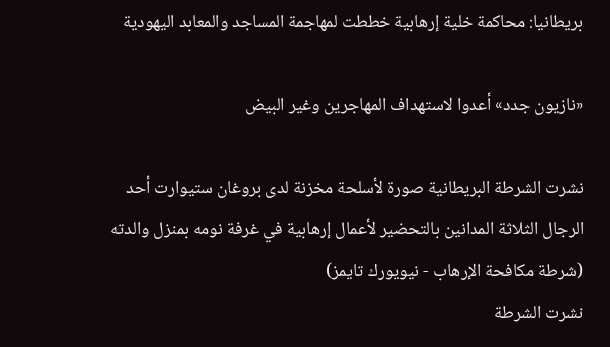بريطانيا: محاكمة خلية إرهابية خططت لمهاجمة المساجد والمعابد اليهودية

«نازيون جدد» أعدوا لاستهداف المهاجرين وغير البيض

نشرت الشرطة البريطانية صورة لأسلحة مخزنة لدى بروغان ستيوارت أحد الرجال الثلاثة المدانين بالتحضير لأعمال إرهابية في غرفة نومه بمنزل والدته (شرطة مكافحة الإرهاب - نيويورك تايمز)
نشرت الشرطة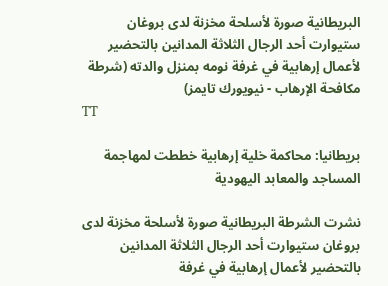البريطانية صورة لأسلحة مخزنة لدى بروغان ستيوارت أحد الرجال الثلاثة المدانين بالتحضير لأعمال إرهابية في غرفة نومه بمنزل والدته (شرطة مكافحة الإرهاب - نيويورك تايمز)
TT

بريطانيا: محاكمة خلية إرهابية خططت لمهاجمة المساجد والمعابد اليهودية

نشرت الشرطة البريطانية صورة لأسلحة مخزنة لدى بروغان ستيوارت أحد الرجال الثلاثة المدانين بالتحضير لأعمال إرهابية في غرفة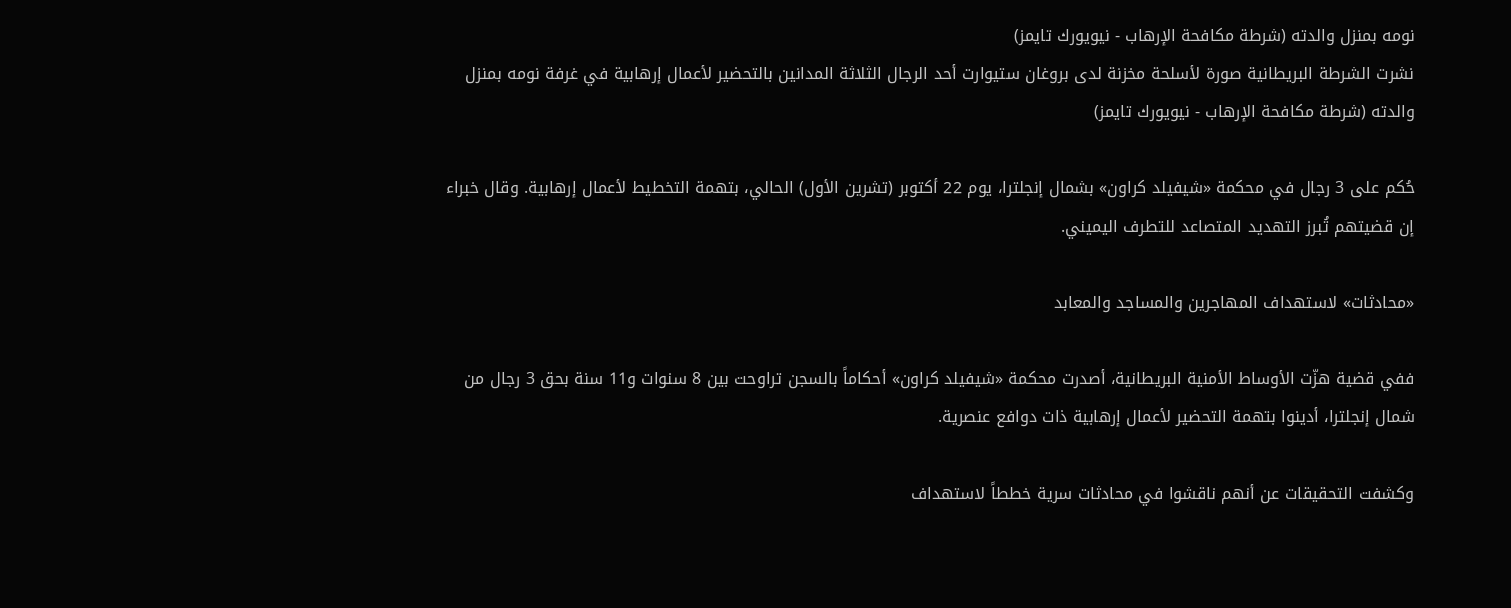نومه بمنزل والدته (شرطة مكافحة الإرهاب - نيويورك تايمز)
نشرت الشرطة البريطانية صورة لأسلحة مخزنة لدى بروغان ستيوارت أحد الرجال الثلاثة المدانين بالتحضير لأعمال إرهابية في غرفة نومه بمنزل والدته (شرطة مكافحة الإرهاب - نيويورك تايمز)

حُكم على 3 رجال في محكمة «شيفيلد كراون» بشمال إنجلترا، يوم 22 أكتوبر (تشرين الأول) الحالي، بتهمة التخطيط لأعمال إرهابية. وقال خبراء إن قضيتهم تُبرز التهديد المتصاعد للتطرف اليميني.

«محادثات» لاستهداف المهاجرين والمساجد والمعابد

ففي قضية هزّت الأوساط الأمنية البريطانية، أصدرت محكمة «شيفيلد كراون» أحكاماً بالسجن تراوحت بين 8 سنوات و11 سنة بحق 3 رجال من شمال إنجلترا، أدينوا بتهمة التحضير لأعمال إرهابية ذات دوافع عنصرية.

وكشفت التحقيقات عن أنهم ناقشوا في محادثات سرية خططاً لاستهداف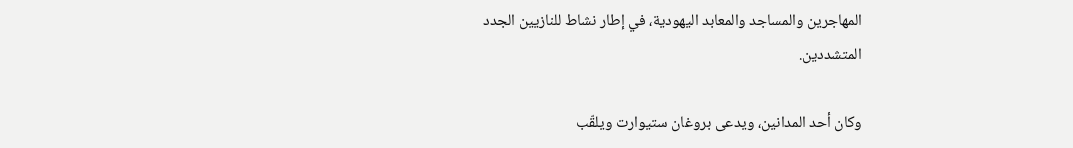المهاجرين والمساجد والمعابد اليهودية، في إطار نشاط للنازيين الجدد المتشددين.

وكان أحد المدانين، ويدعى بروغان ستيوارت ويلقّب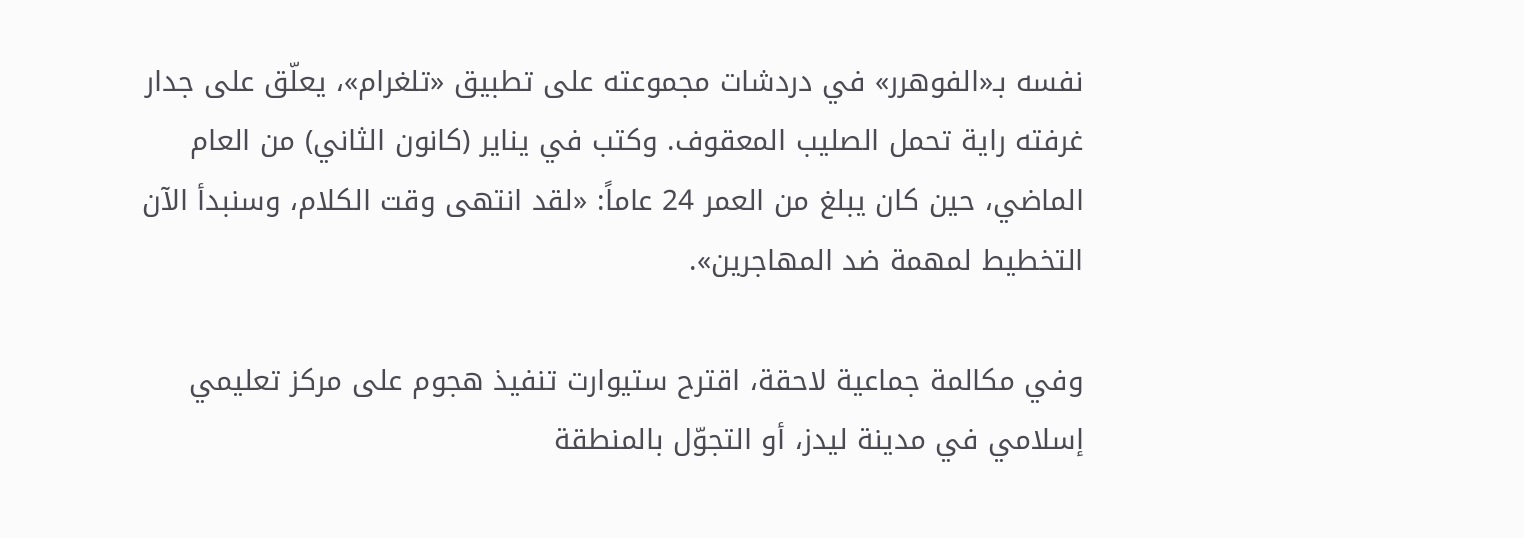نفسه بـ«الفوهرر» في دردشات مجموعته على تطبيق «تلغرام»، يعلّق على جدار غرفته راية تحمل الصليب المعقوف. وكتب في يناير (كانون الثاني) من العام الماضي، حين كان يبلغ من العمر 24 عاماً: «لقد انتهى وقت الكلام، وسنبدأ الآن التخطيط لمهمة ضد المهاجرين».

وفي مكالمة جماعية لاحقة، اقترح ستيوارت تنفيذ هجوم على مركز تعليمي إسلامي في مدينة ليدز، أو التجوّل بالمنطقة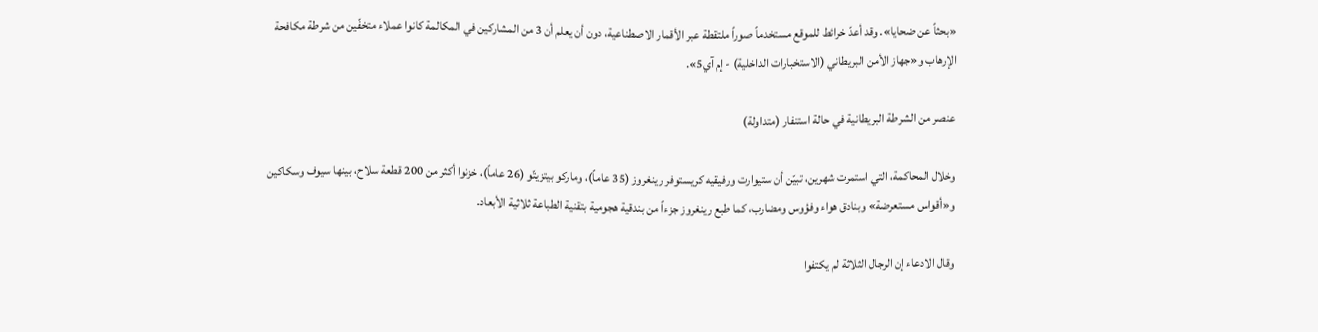«بحثاً عن ضحايا». وقد أعدّ خرائط للموقع مستخدماً صوراً ملتقطة عبر الأقمار الاصطناعية، دون أن يعلم أن 3 من المشاركين في المكالمة كانوا عملاء متخفّين من شرطة مكافحة الإرهاب و«جهاز الأمن البريطاني (الاستخبارات الداخلية) - إم آي5».

عنصر من الشرطة البريطانية في حالة استنفار (متداولة)

وخلال المحاكمة، التي استمرت شهرين، تبيّن أن ستيوارت ورفيقيه كريستوفر رينغروز (35 عاماً)، وماركو بيتزيتّو (26 عاماً)، خزنوا أكثر من 200 قطعة سلاح، بينها سيوف وسكاكين و«أقواس مستعرضة» وبنادق هواء وفؤوس ومضارب، كما طبع رينغروز جزءاً من بندقية هجومية بتقنية الطباعة ثلاثية الأبعاد.

وقال الادعاء إن الرجال الثلاثة لم يكتفوا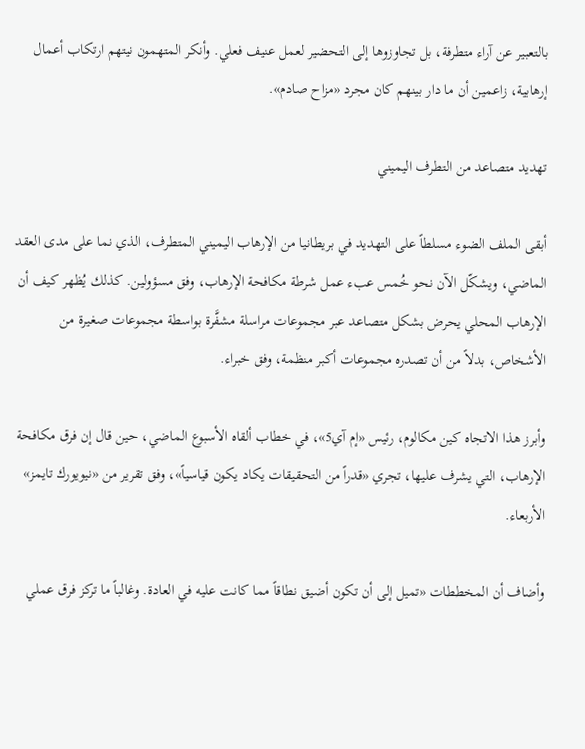بالتعبير عن آراء متطرفة، بل تجاوزوها إلى التحضير لعمل عنيف فعلي. وأنكر المتهمون نيتهم ارتكاب أعمال إرهابية، زاعمين أن ما دار بينهم كان مجرد «مزاح صادم».

تهديد متصاعد من التطرف اليميني

أبقى الملف الضوء مسلطاً على التهديد في بريطانيا من الإرهاب اليميني المتطرف، الذي نما على مدى العقد الماضي، ويشكّل الآن نحو خُمس عبء عمل شرطة مكافحة الإرهاب، وفق مسؤولين. كذلك يُظهر كيف أن الإرهاب المحلي يحرض بشكل متصاعد عبر مجموعات مراسلة مشفَّرة بواسطة مجموعات صغيرة من الأشخاص، بدلاً من أن تصدره مجموعات أكبر منظمة، وفق خبراء.

وأبرز هذا الاتجاه كين مكالوم، رئيس «إم آي5»، في خطاب ألقاه الأسبوع الماضي، حين قال إن فرق مكافحة الإرهاب، التي يشرف عليها، تجري «قدراً من التحقيقات يكاد يكون قياسياً»، وفق تقرير من «نيويورك تايمز» الأربعاء.

وأضاف أن المخططات «تميل إلى أن تكون أضيق نطاقاً مما كانت عليه في العادة. وغالباً ما تركز فرق عملي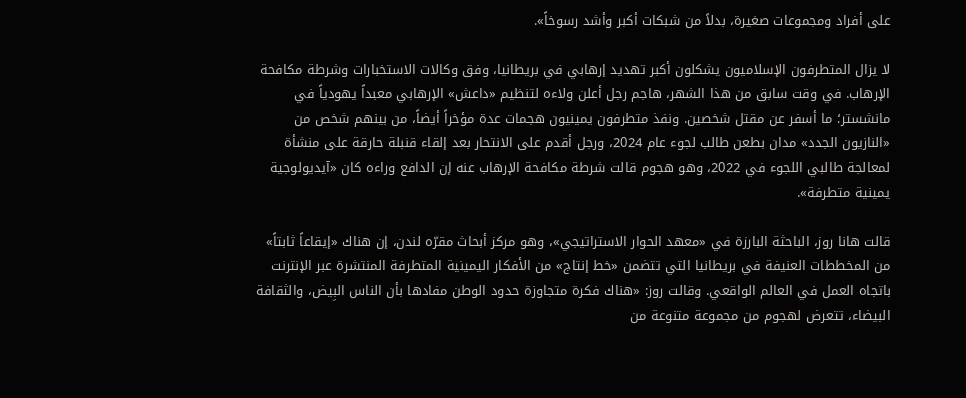على أفراد ومجموعات صغيرة، بدلاً من شبكات أكبر وأشد رسوخاً».

لا يزال المتطرفون الإسلاميون يشكلون أكبر تهديد إرهابي في بريطانيا، وفق وكالات الاستخبارات وشرطة مكافحة الإرهاب. في وقت سابق من هذا الشهر، هاجم رجل أعلن ولاءه لتنظيم «داعش» الإرهابي معبداً يهودياً في مانشستر؛ ما أسفر عن مقتل شخصين. ونفذ متطرفون يمينيون هجمات عدة مؤخراً أيضاً، من بينهم شخص من «النازيون الجدد» مدان بطعن طالب لجوء عام 2024، ورجل أقدم على الانتحار بعد إلقاء قنبلة حارقة على منشأة لمعالجة طالبي اللجوء في 2022، وهو هجوم قالت شرطة مكافحة الإرهاب عنه إن الدافع وراءه كان «آيديولوجية يمينية متطرفة».

قالت هانا روز، الباحثة البارزة في «معهد الحوار الاستراتيجي»، وهو مركز أبحاث مقرّه لندن، إن هناك «إيقاعاً ثابتاً» من المخططات العنيفة في بريطانيا التي تتضمن «خط إنتاج» من الأفكار اليمينية المتطرفة المنتشرة عبر الإنترنت باتجاه العمل في العالم الواقعي. وقالت روز: «هناك فكرة متجاوزة حدود الوطن مفادها بأن الناس البِيض، والثقافة البيضاء، تتعرض لهجوم من مجموعة متنوعة من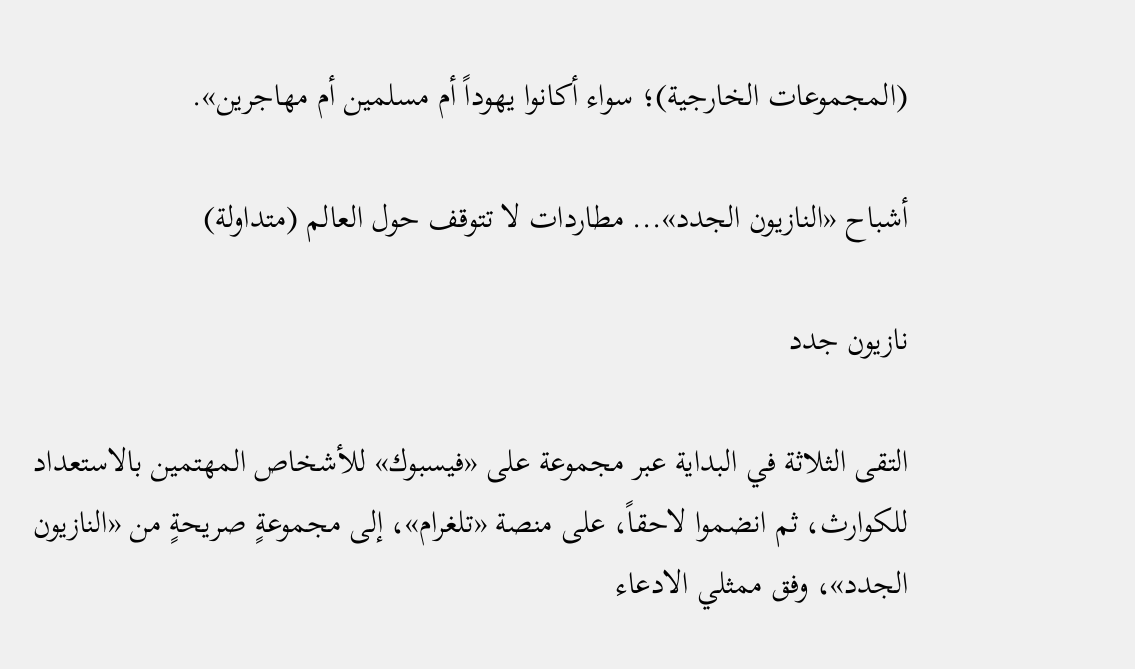(المجموعات الخارجية)؛ سواء أكانوا يهوداً أم مسلمين أم مهاجرين».

أشباح «النازيون الجدد»... مطاردات لا تتوقف حول العالم (متداولة)

نازيون جدد

التقى الثلاثة في البداية عبر مجموعة على «فيسبوك» للأشخاص المهتمين بالاستعداد للكوارث، ثم انضموا لاحقاً، على منصة «تلغرام»، إلى مجموعةٍ صريحةٍ من «النازيون الجدد»، وفق ممثلي الادعاء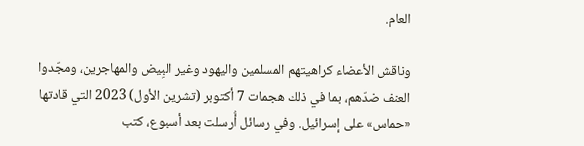العام.

وناقش الأعضاء كراهيتهم المسلمين واليهود وغير البِيض والمهاجرين، ومجّدوا العنف ضدّهم، بما في ذلك هجمات 7 أكتوبر (تشرين الأول) 2023 التي قادتها «حماس» على إسرائيل. وفي رسائل أُرسلت بعد أسبوع، كتب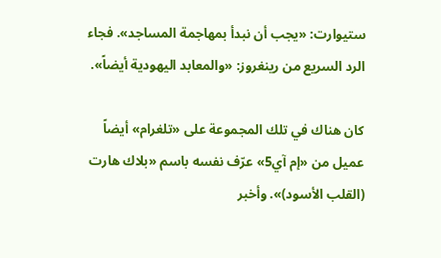ستيوارت: «يجب أن نبدأ بمهاجمة المساجد». فجاء الرد السريع من رينغروز: «والمعابد اليهودية أيضاً».

كان هناك في تلك المجموعة على «تلغرام» أيضاً عميل من «إم آي5» عرّف نفسه باسم «بلاك هارت (القلب الأسود)». وأخبر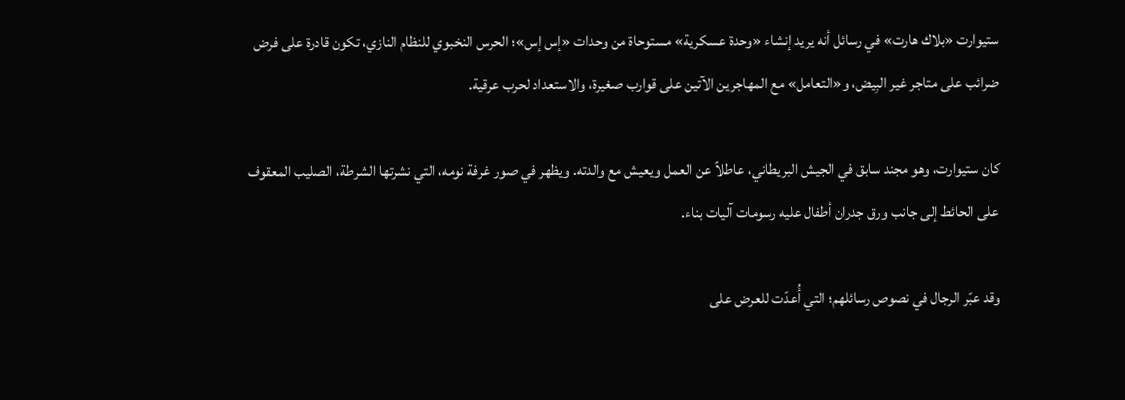ستيوارت «بلاك هارت» في رسائل أنه يريد إنشاء «وحدة عسكرية» مستوحاة من وحدات «إس إس»؛ الحرس النخبوي للنظام النازي، تكون قادرة على فرض ضرائب على متاجر غير البِيض، و«التعامل» مع المهاجرين الآتين على قوارب صغيرة، والاستعداد لحرب عرقية.

كان ستيوارت، وهو مجند سابق في الجيش البريطاني، عاطلاً عن العمل ويعيش مع والدته. ويظهر في صور غرفة نومه، التي نشرتها الشرطة، الصليب المعقوف على الحائط إلى جانب ورق جدران أطفال عليه رسومات آليات بناء.

وقد عبّر الرجال في نصوص رسائلهم؛ التي أُعدّت للعرض على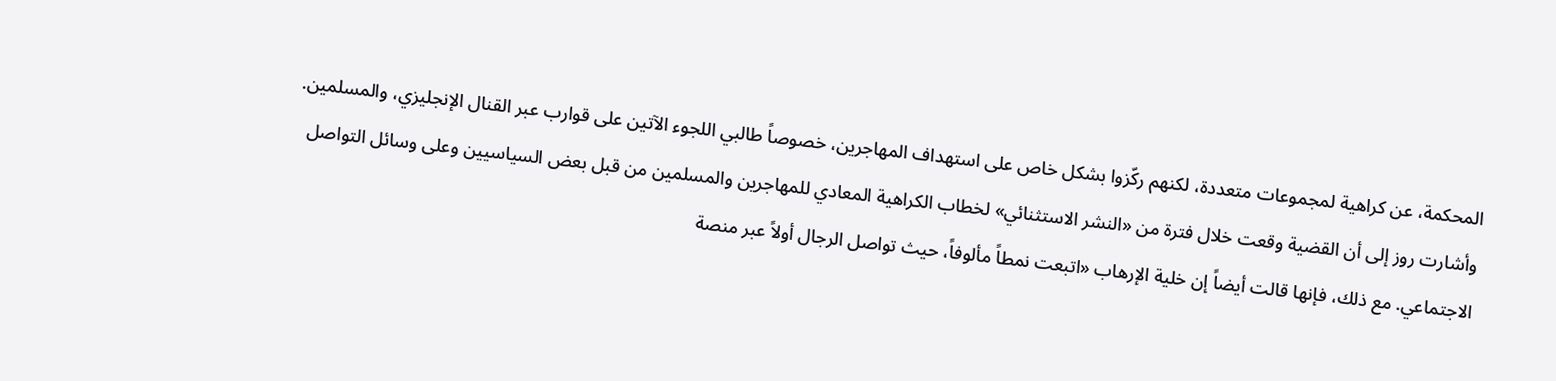المحكمة، عن كراهية لمجموعات متعددة، لكنهم ركّزوا بشكل خاص على استهداف المهاجرين، خصوصاً طالبي اللجوء الآتين على قوارب عبر القنال الإنجليزي، والمسلمين. وأشارت روز إلى أن القضية وقعت خلال فترة من «النشر الاستثنائي» لخطاب الكراهية المعادي للمهاجرين والمسلمين من قبل بعض السياسيين وعلى وسائل التواصل الاجتماعي. مع ذلك، فإنها قالت أيضاً إن خلية الإرهاب «اتبعت نمطاً مألوفاً، حيث تواصل الرجال أولاً عبر منصة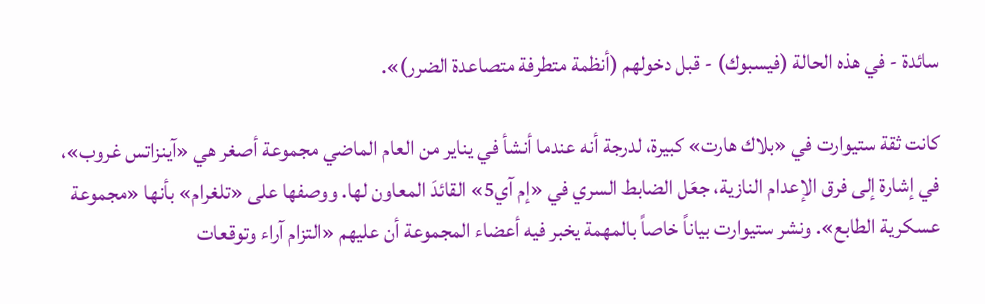سائدة - في هذه الحالة (فيسبوك) - قبل دخولهم (أنظمة متطرفة متصاعدة الضرر)».

كانت ثقة ستيوارت في «بلاك هارت» كبيرة، لدرجة أنه عندما أنشأ في يناير من العام الماضي مجموعة أصغر هي «آينزاتس غروب»، في إشارة إلى فرق الإعدام النازية، جعَل الضابط السري في «إم آي5» القائدَ المعاون لها. ووصفها على «تلغرام» بأنها «مجموعة عسكرية الطابع». ونشر ستيوارت بياناً خاصاً بالمهمة يخبر فيه أعضاء المجموعة أن عليهم «التزام آراء وتوقعات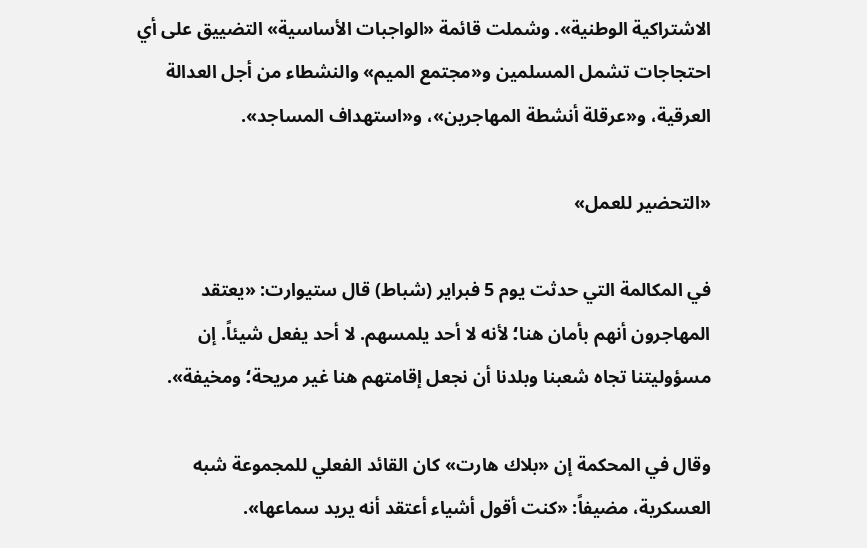الاشتراكية الوطنية». وشملت قائمة «الواجبات الأساسية» التضييق على أي احتجاجات تشمل المسلمين و«مجتمع الميم» والنشطاء من أجل العدالة العرقية، و«عرقلة أنشطة المهاجرين»، و«استهداف المساجد».

«التحضير للعمل»

في المكالمة التي حدثت يوم 5 فبراير (شباط) قال ستيوارت: «يعتقد المهاجرون أنهم بأمان هنا؛ لأنه لا أحد يلمسهم. لا أحد يفعل شيئاً. إن مسؤوليتنا تجاه شعبنا وبلدنا أن نجعل إقامتهم هنا غير مريحة؛ ومخيفة».

وقال في المحكمة إن «بلاك هارت» كان القائد الفعلي للمجموعة شبه العسكرية، مضيفاً: «كنت أقول أشياء أعتقد أنه يريد سماعها».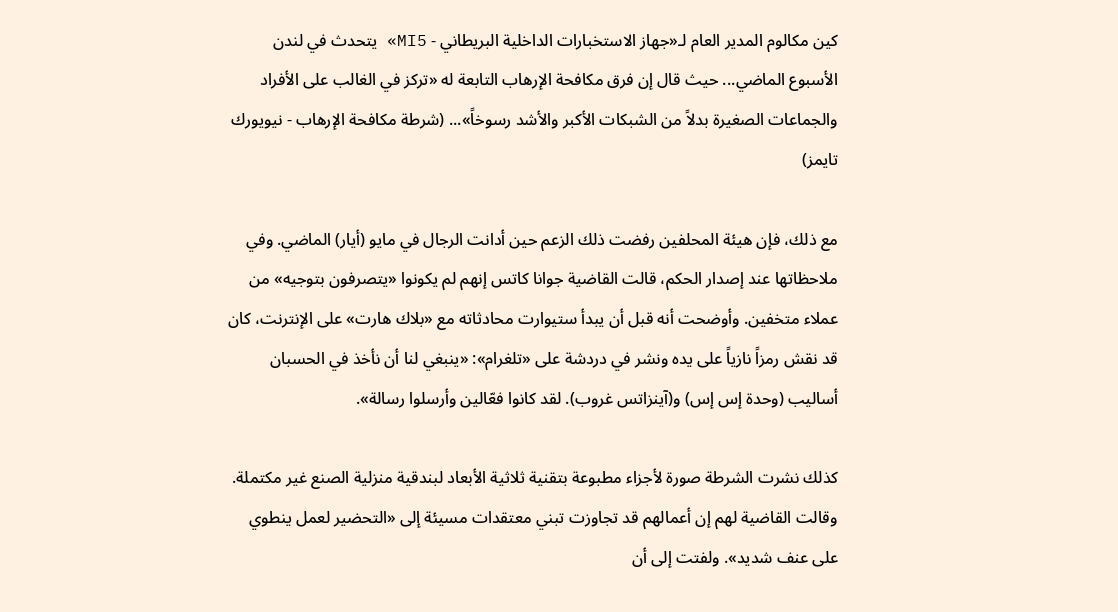كين مكالوم المدير العام لـ«جهاز الاستخبارات الداخلية البريطاني - MI5» يتحدث في لندن الأسبوع الماضي... حيث قال إن فرق مكافحة الإرهاب التابعة له «تركز في الغالب على الأفراد والجماعات الصغيرة بدلاً من الشبكات الأكبر والأشد رسوخاً»... (شرطة مكافحة الإرهاب - نيويورك تايمز)

مع ذلك، فإن هيئة المحلفين رفضت ذلك الزعم حين أدانت الرجال في مايو (أيار) الماضي. وفي ملاحظاتها عند إصدار الحكم، قالت القاضية جوانا كاتس إنهم لم يكونوا «يتصرفون بتوجيه» من عملاء متخفين. وأوضحت أنه قبل أن يبدأ ستيوارت محادثاته مع «بلاك هارت» على الإنترنت، كان قد نقش رمزاً نازياً على يده ونشر في دردشة على «تلغرام»: «ينبغي لنا أن نأخذ في الحسبان أساليب (وحدة إس إس) و(آينزاتس غروب). لقد كانوا فعّالين وأرسلوا رسالة».

كذلك نشرت الشرطة صورة لأجزاء مطبوعة بتقنية ثلاثية الأبعاد لبندقية منزلية الصنع غير مكتملة. وقالت القاضية لهم إن أعمالهم قد تجاوزت تبني معتقدات مسيئة إلى «التحضير لعمل ينطوي على عنف شديد». ولفتت إلى أن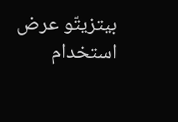بيتزيتّو عرض استخدام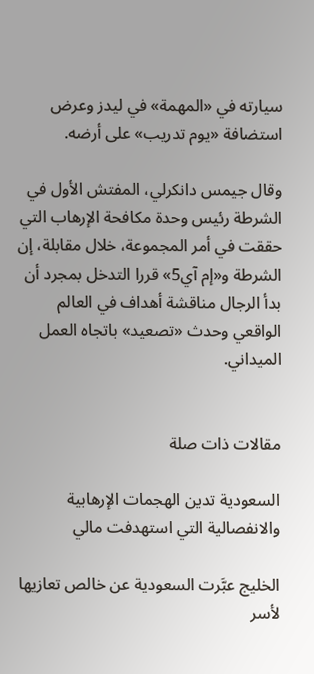سيارته في «المهمة» في ليدز وعرض استضافة «يوم تدريب» على أرضه.

وقال جيمس دانكرلي، المفتش الأول في الشرطة رئيس وحدة مكافحة الإرهاب التي حققت في أمر المجموعة، خلال مقابلة، إن الشرطة و«إم آي5» قررا التدخل بمجرد أن بدأ الرجال مناقشة أهداف في العالم الواقعي وحدث «تصعيد» باتجاه العمل الميداني.


مقالات ذات صلة

السعودية تدين الهجمات الإرهابية والانفصالية التي استهدفت مالي

الخليج عبَّرت السعودية عن خالص تعازيها لأسر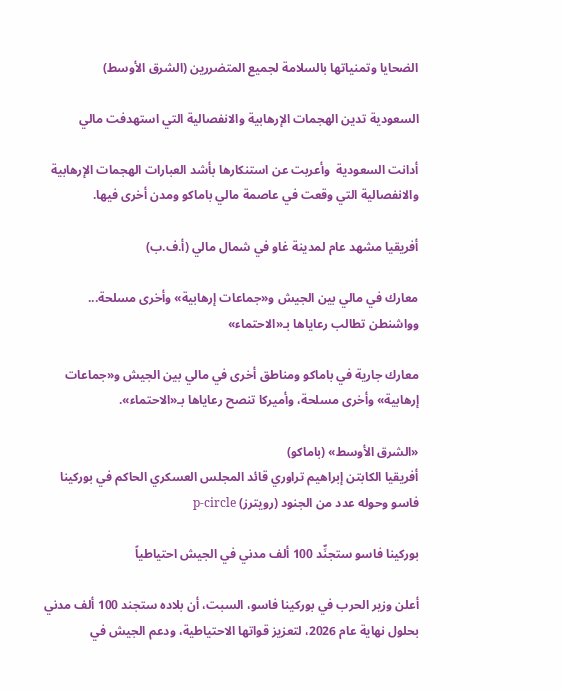الضحايا وتمنياتها بالسلامة لجميع المتضررين (الشرق الأوسط)

السعودية تدين الهجمات الإرهابية والانفصالية التي استهدفت مالي

أدانت السعودية  وأعربت عن استنكارها بأشد العبارات الهجمات الإرهابية والانفصالية التي وقعت في عاصمة مالي باماكو ومدن أخرى فيها.

أفريقيا مشهد عام لمدينة غاو في شمال مالي (أ.ف.ب)

معارك في مالي بين الجيش و«جماعات إرهابية» وأخرى مسلحة... وواشنطن تطالب رعاياها بـ«الاحتماء»

معارك جارية في باماكو ومناطق أخرى في مالي بين الجيش و«جماعات إرهابية» وأخرى مسلحة، وأميركا تنصح رعاياها بـ«الاحتماء».

«الشرق الأوسط» (باماكو)
أفريقيا الكابتن إبراهيم تراوري قائد المجلس العسكري الحاكم في بوركينا فاسو وحوله عدد من الجنود (رويترز) p-circle

بوركينا فاسو ستجنِّد 100 ألف مدني في الجيش احتياطياً

أعلن وزير الحرب في بوركينا فاسو، السبت، أن بلاده ستجند 100 ألف مدني بحلول نهاية عام 2026، لتعزيز قواتها الاحتياطية، ودعم الجيش في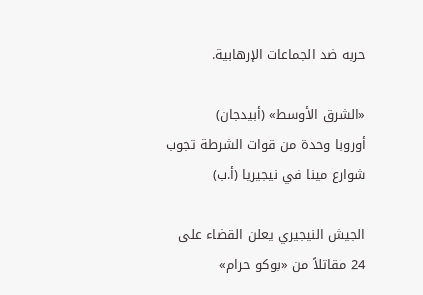حربه ضد الجماعات الإرهابية.

«الشرق الأوسط» (أبيدجان)
أوروبا وحدة من قوات الشرطة تجوب شوارع مينا في نيجيريا (أ.ب)

الجيش النيجيري يعلن القضاء على 24 مقاتلاً من «بوكو حرام»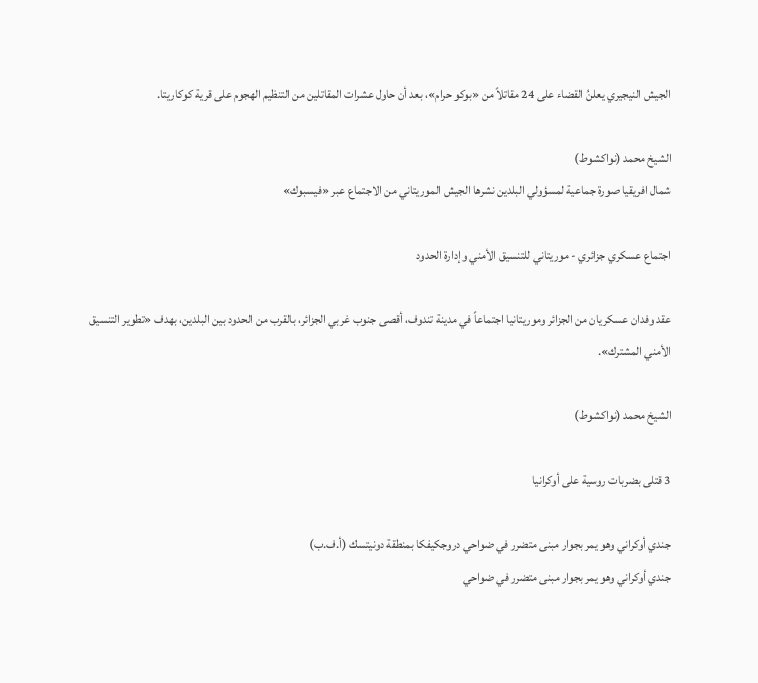الجيش النيجيري يعلنُ القضاء على 24 مقاتلاً من «بوكو حرام»، بعد أن حاول عشرات المقاتلين من التنظيم الهجوم على قرية كوكاريتا.

الشيخ محمد (نواكشوط)
شمال افريقيا صورة جماعية لمسؤولي البلدين نشرها الجيش الموريتاني من الاجتماع عبر «فيسبوك»

اجتماع عسكري جزائري - موريتاني للتنسيق الأمني وإدارة الحدود

عقد وفدان عسكريان من الجزائر وموريتانيا اجتماعاً في مدينة تندوف، أقصى جنوب غربي الجزائر، بالقرب من الحدود بين البلدين، بهدف «تطوير التنسيق الأمني المشترك».

الشيخ محمد (نواكشوط)

3 قتلى بضربات روسية على أوكرانيا

جندي أوكراني وهو يمر بجوار مبنى متضرر في ضواحي دروجكيفكا بمنطقة دونيتسك (أ.ف.ب)
جندي أوكراني وهو يمر بجوار مبنى متضرر في ضواحي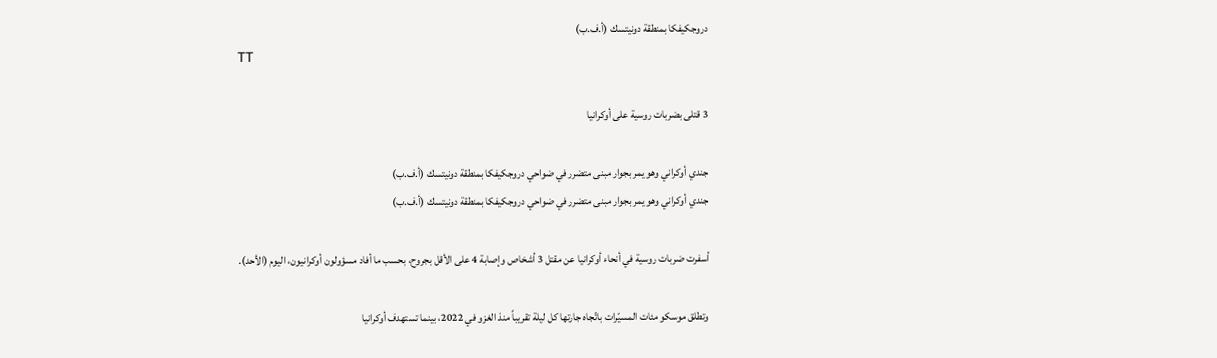دروجكيفكا بمنطقة دونيتسك (أ.ف.ب)
TT

3 قتلى بضربات روسية على أوكرانيا

جندي أوكراني وهو يمر بجوار مبنى متضرر في ضواحي دروجكيفكا بمنطقة دونيتسك (أ.ف.ب)
جندي أوكراني وهو يمر بجوار مبنى متضرر في ضواحي دروجكيفكا بمنطقة دونيتسك (أ.ف.ب)

أسفرت ضربات روسية في أنحاء أوكرانيا عن مقتل 3 أشخاص وإصابة 4 على الأقل بجروح، بحسب ما أفاد مسؤولون أوكرانيون، اليوم (الأحد).

وتطلق موسكو مئات المسيّرات باتّجاه جارتها كل ليلة تقريباً منذ الغزو في 2022، بينما تستهدف أوكرانيا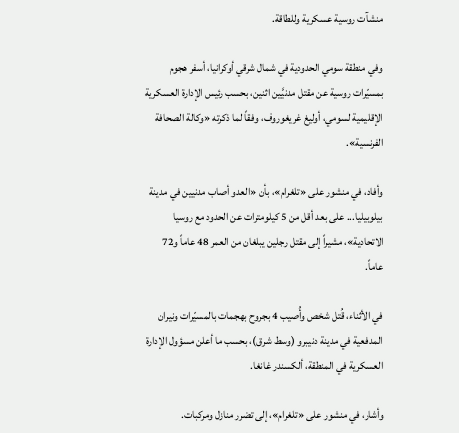منشآت روسية عسكرية وللطاقة.

وفي منطقة سومي الحدودية في شمال شرقي أوكرانيا، أسفر هجوم بمسيّرات روسية عن مقتل مدنيَّين اثنين، بحسب رئيس الإدارة العسكرية الإقليمية لسومي، أوليغ غريغوروف، وفقاً لما ذكرته «وكالة الصحافة الفرنسية».

وأفاد، في منشور على «تلغرام»، بأن «العدو أصاب مدنيين في مدينة بيلوبيليا... على بعد أقل من 5 كيلومترات عن الحدود مع روسيا الاتحادية»، مشيراً إلى مقتل رجلين يبلغان من العمر 48 عاماً و72 عاماً.

في الأثناء، قُتل شخص وأُصيب 4 بجروح بهجمات بالمسيّرات ونيران المدفعية في مدينة دنيبرو (وسط شرق)، بحسب ما أعلن مسؤول الإدارة العسكرية في المنطقة، ألكسندر غانغا.

وأشار، في منشور على «تلغرام»، إلى تضرر منازل ومركبات.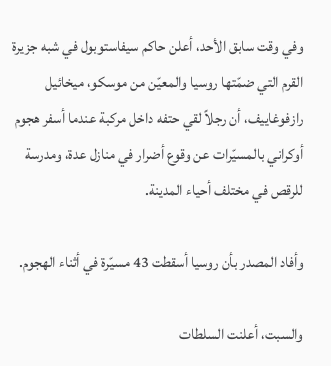وفي وقت سابق الأحد، أعلن حاكم سيفاستوبول في شبه جزيرة القرم التي ضمّتها روسيا والمعيّن من موسكو، ميخائيل رازفوغاييف، أن رجلاً لقي حتفه داخل مركبة عندما أسفر هجوم أوكراني بالمسيّرات عن وقوع أضرار في منازل عدة، ومدرسة للرقص في مختلف أحياء المدينة.

وأفاد المصدر بأن روسيا أسقطت 43 مسيّرة في أثناء الهجوم.

والسبت، أعلنت السلطات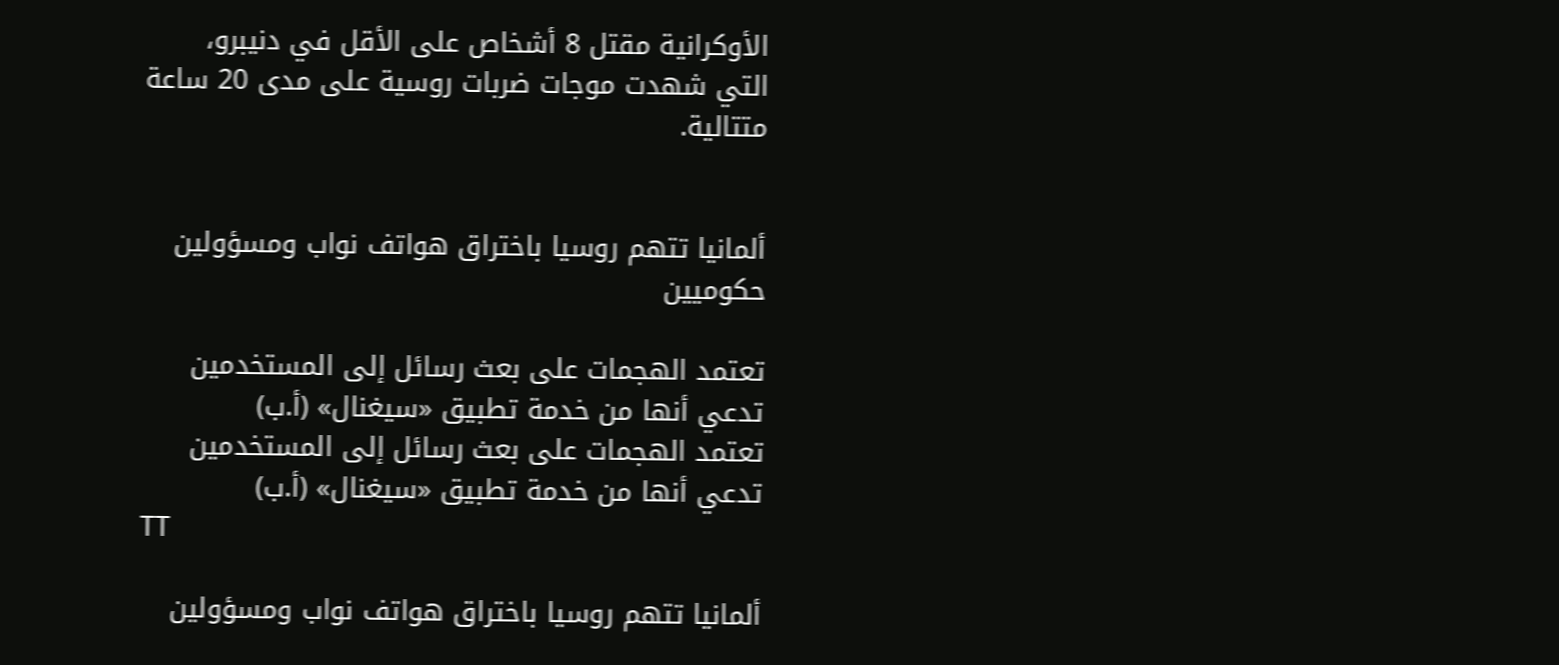الأوكرانية مقتل 8 أشخاص على الأقل في دنيبرو، التي شهدت موجات ضربات روسية على مدى 20 ساعة متتالية.


ألمانيا تتهم روسيا باختراق هواتف نواب ومسؤولين حكوميين

تعتمد الهجمات على بعث رسائل إلى المستخدمين تدعي أنها من خدمة تطبيق «سيغنال» (أ.ب)
تعتمد الهجمات على بعث رسائل إلى المستخدمين تدعي أنها من خدمة تطبيق «سيغنال» (أ.ب)
TT

ألمانيا تتهم روسيا باختراق هواتف نواب ومسؤولين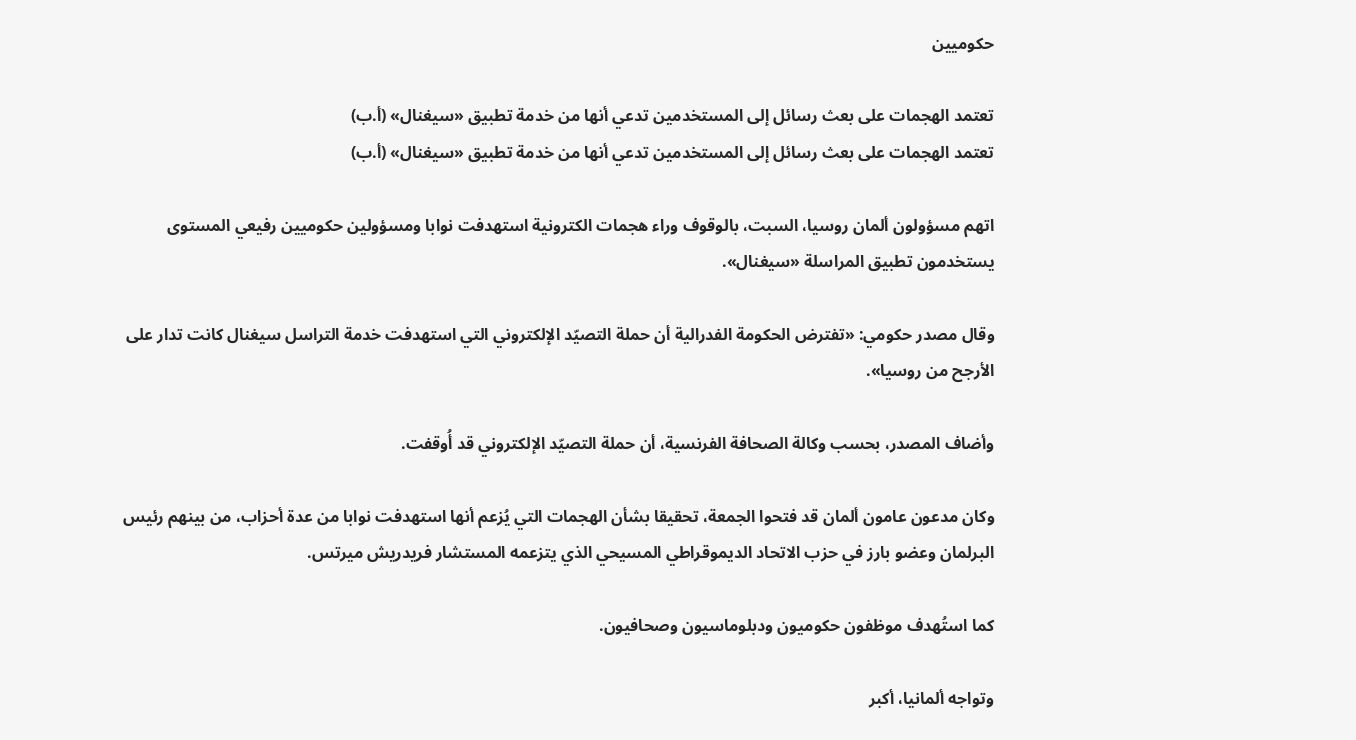حكوميين

تعتمد الهجمات على بعث رسائل إلى المستخدمين تدعي أنها من خدمة تطبيق «سيغنال» (أ.ب)
تعتمد الهجمات على بعث رسائل إلى المستخدمين تدعي أنها من خدمة تطبيق «سيغنال» (أ.ب)

اتهم مسؤولون ألمان روسيا، السبت، بالوقوف وراء هجمات الكترونية استهدفت نوابا ومسؤولين حكوميين رفيعي المستوى يستخدمون تطبيق المراسلة «سيغنال».

وقال مصدر حكومي: «تفترض الحكومة الفدرالية أن حملة التصيّد الإلكتروني التي استهدفت خدمة التراسل سيغنال كانت تدار على الأرجح من روسيا».

وأضاف المصدر، بحسب وكالة الصحافة الفرنسية، أن حملة التصيّد الإلكتروني قد أُوقفت.

وكان مدعون عامون ألمان قد فتحوا الجمعة، تحقيقا بشأن الهجمات التي يُزعم أنها استهدفت نوابا من عدة أحزاب، من بينهم رئيس البرلمان وعضو بارز في حزب الاتحاد الديموقراطي المسيحي الذي يتزعمه المستشار فريدريش ميرتس.

كما استُهدف موظفون حكوميون ودبلوماسيون وصحافيون.

وتواجه ألمانيا، أكبر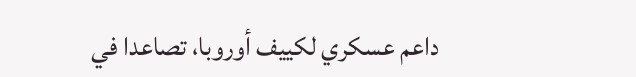داعم عسكري لكييف أوروبا، تصاعدا في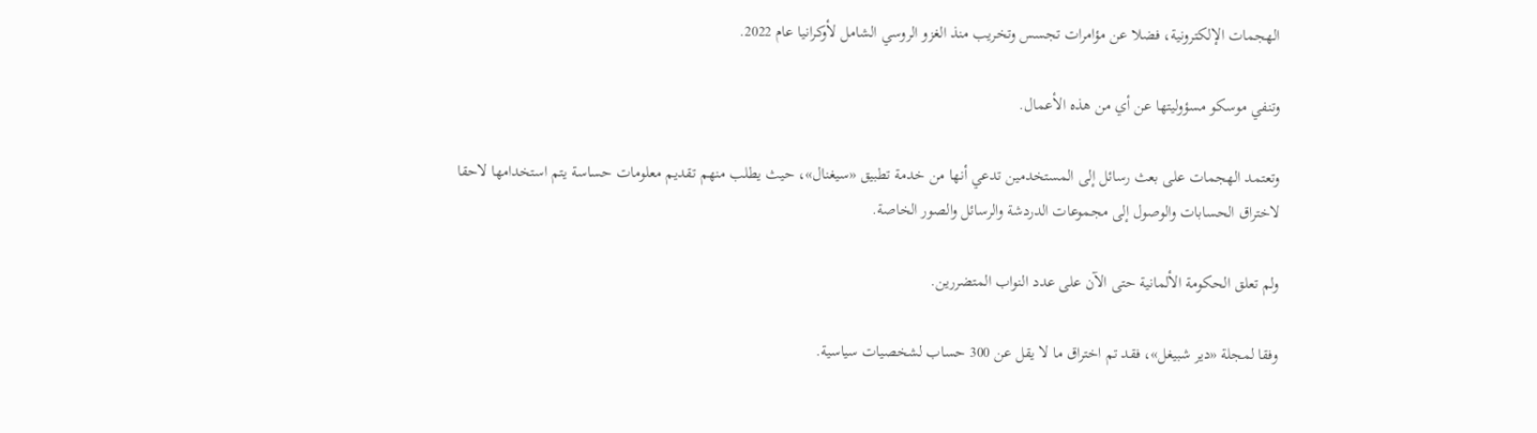الهجمات الإلكترونية، فضلا عن مؤامرات تجسس وتخريب منذ الغزو الروسي الشامل لأوكرانيا عام 2022.

وتنفي موسكو مسؤوليتها عن أي من هذه الأعمال.

وتعتمد الهجمات على بعث رسائل إلى المستخدمين تدعي أنها من خدمة تطبيق «سيغنال»، حيث يطلب منهم تقديم معلومات حساسة يتم استخدامها لاحقا لاختراق الحسابات والوصول إلى مجموعات الدردشة والرسائل والصور الخاصة.

ولم تعلق الحكومة الألمانية حتى الآن على عدد النواب المتضررين.

وفقا لمجلة «دير شبيغل»، فقد تم اختراق ما لا يقل عن 300 حساب لشخصيات سياسية.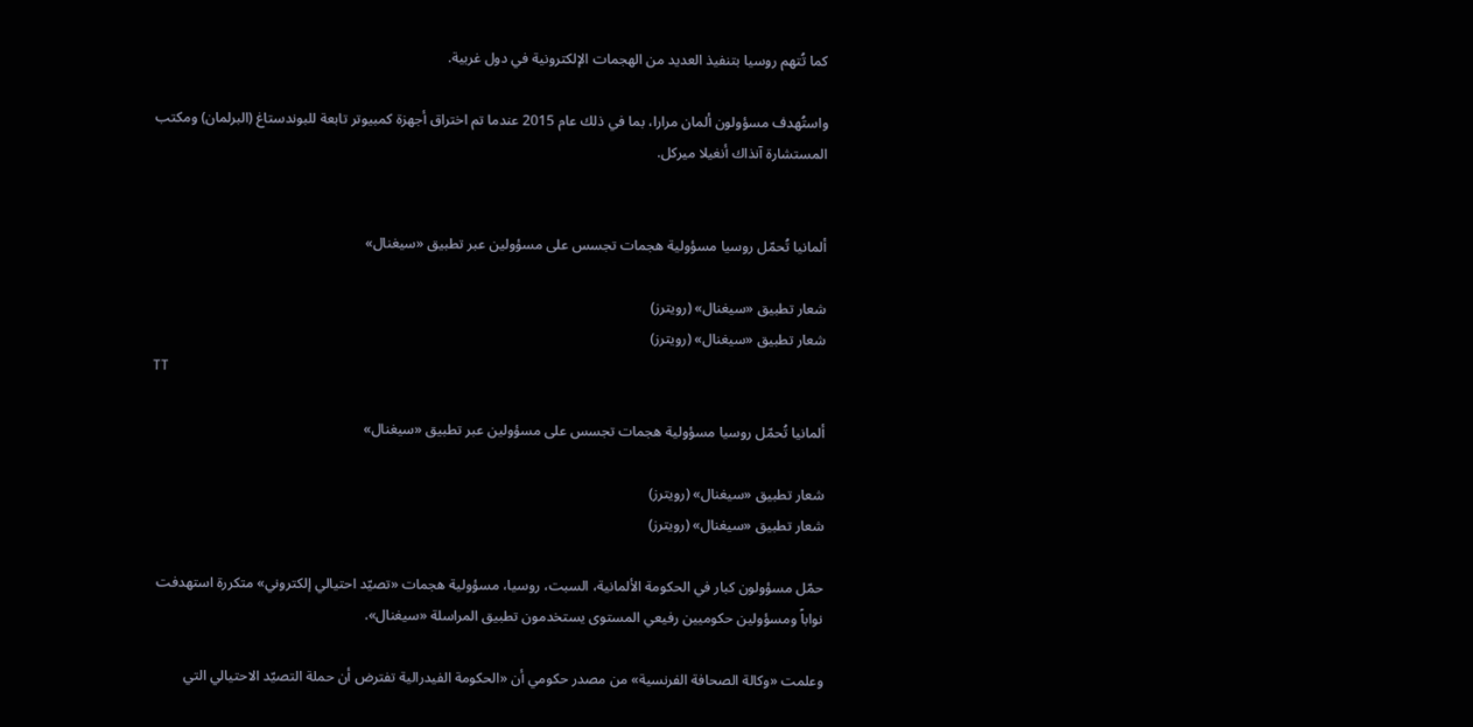كما تُتهم روسيا بتنفيذ العديد من الهجمات الإلكترونية في دول غربية.

واستُهدف مسؤولون ألمان مرارا، بما في ذلك عام 2015 عندما تم اختراق أجهزة كمبيوتر تابعة للبوندستاغ (البرلمان) ومكتب المستشارة آنذاك أنغيلا ميركل.


ألمانيا تُحمّل روسيا مسؤولية هجمات تجسس على مسؤولين عبر تطبيق «سيغنال»

شعار تطبيق «سيغنال» (رويترز)
شعار تطبيق «سيغنال» (رويترز)
TT

ألمانيا تُحمّل روسيا مسؤولية هجمات تجسس على مسؤولين عبر تطبيق «سيغنال»

شعار تطبيق «سيغنال» (رويترز)
شعار تطبيق «سيغنال» (رويترز)

حمّل مسؤولون كبار في الحكومة الألمانية، السبت، روسيا، مسؤولية هجمات «تصيّد احتيالي إلكتروني» متكررة استهدفت نواباً ومسؤولين حكوميين رفيعي المستوى يستخدمون تطبيق المراسلة «سيغنال».

وعلمت «وكالة الصحافة الفرنسية» من مصدر حكومي أن «الحكومة الفيدرالية تفترض أن حملة التصيّد الاحتيالي التي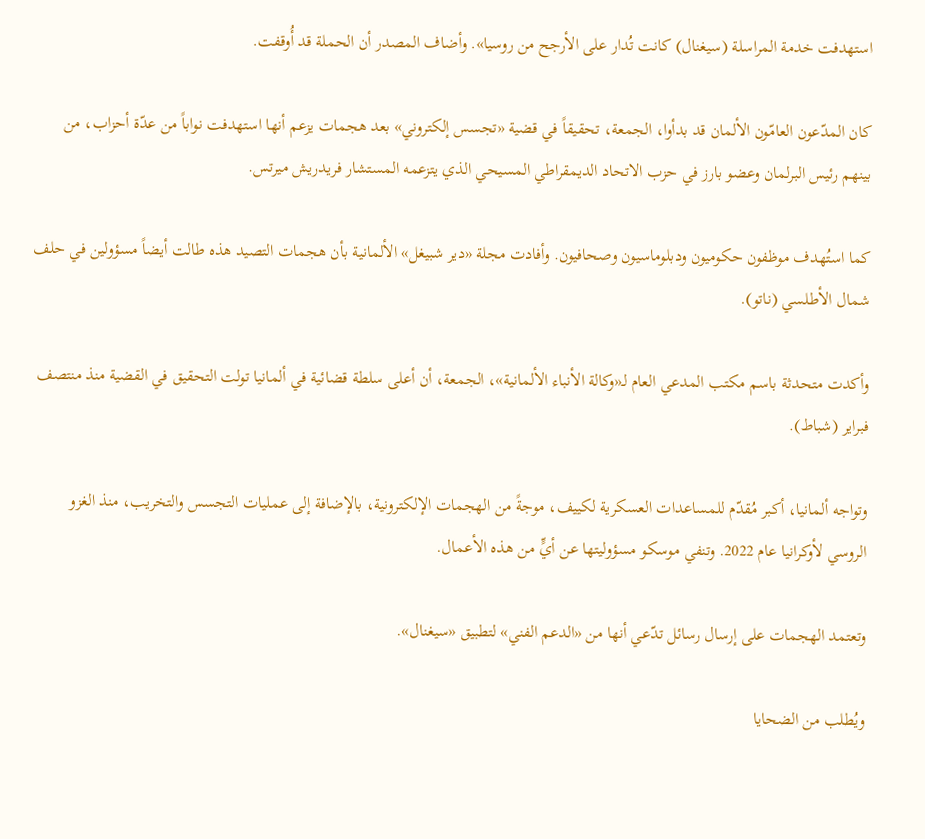استهدفت خدمة المراسلة (سيغنال) كانت تُدار على الأرجح من روسيا». وأضاف المصدر أن الحملة قد أُوقفت.

كان المدّعون العامّون الألمان قد بدأوا، الجمعة، تحقيقاً في قضية «تجسس إلكتروني» بعد هجمات يزعم أنها استهدفت نواباً من عدّة أحزاب، من بينهم رئيس البرلمان وعضو بارز في حزب الاتحاد الديمقراطي المسيحي الذي يتزعمه المستشار فريدريش ميرتس.

كما استُهدف موظفون حكوميون ودبلوماسيون وصحافيون. وأفادت مجلة «دير شبيغل» الألمانية بأن هجمات التصيد هذه طالت أيضاً مسؤولين في حلف شمال الأطلسي (ناتو).

وأكدت متحدثة باسم مكتب المدعي العام لـ«وكالة الأنباء الألمانية»، الجمعة، أن أعلى سلطة قضائية في ألمانيا تولت التحقيق في القضية منذ منتصف فبراير (شباط).

وتواجه ألمانيا، أكبر مُقدّم للمساعدات العسكرية لكييف، موجةً من الهجمات الإلكترونية، بالإضافة إلى عمليات التجسس والتخريب، منذ الغزو الروسي لأوكرانيا عام 2022. وتنفي موسكو مسؤوليتها عن أيٍّ من هذه الأعمال.

وتعتمد الهجمات على إرسال رسائل تدّعي أنها من «الدعم الفني» لتطبيق «سيغنال».

ويُطلب من الضحايا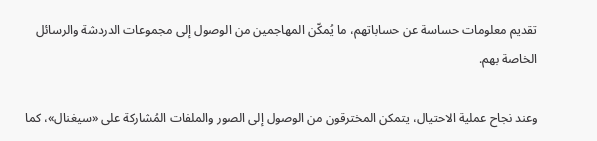تقديم معلومات حساسة عن حساباتهم، ما يُمكّن المهاجمين من الوصول إلى مجموعات الدردشة والرسائل الخاصة بهم.

وعند نجاح عملية الاحتيال، يتمكن المخترقون من الوصول إلى الصور والملفات المُشاركة على «سيغنال»، كما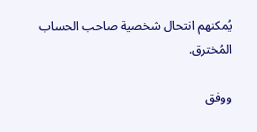يُمكنهم انتحال شخصية صاحب الحساب المُخترق.

ووفق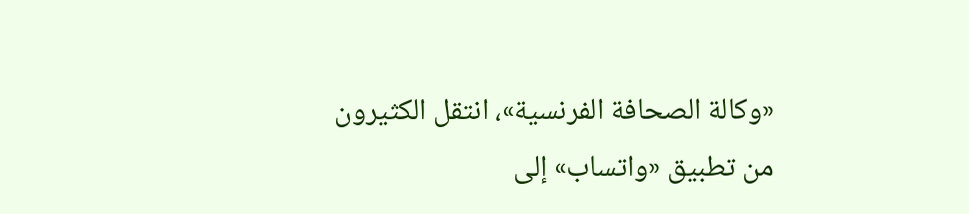«وكالة الصحافة الفرنسية»، انتقل الكثيرون من تطبيق «واتساب» إلى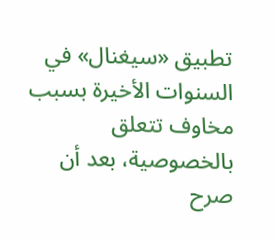تطبيق «سيغنال» في السنوات الأخيرة بسبب مخاوف تتعلق بالخصوصية، بعد أن صرح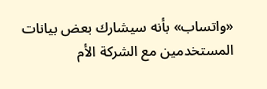«واتساب» بأنه سيشارك بعض بيانات المستخدمين مع الشركة الأم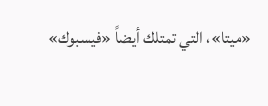«ميتا»، التي تمتلك أيضاً «فيسبوك»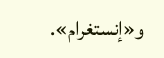و«إنستغرام».